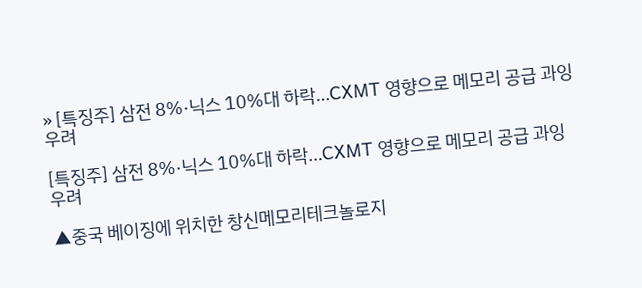» [특징주] 삼전 8%·닉스 10%대 하락…CXMT 영향으로 메모리 공급 과잉 우려

[특징주] 삼전 8%·닉스 10%대 하락…CXMT 영향으로 메모리 공급 과잉 우려

▲중국 베이징에 위치한 창신메모리테크놀로지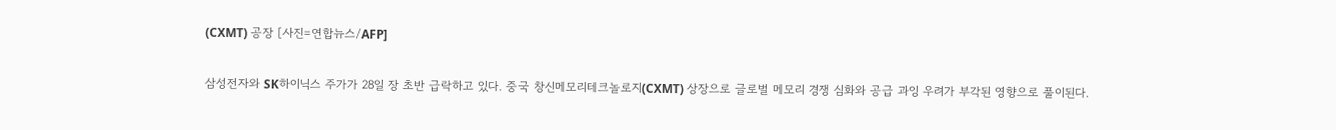(CXMT) 공장 [사진=연합뉴스/AFP]

삼성전자와 SK하이닉스 주가가 28일 장 초반 급락하고 있다. 중국 창신메모리테크놀로지(CXMT) 상장으로 글로벌 메모리 경쟁 심화와 공급 과잉 우려가 부각된 영향으로 풀이된다.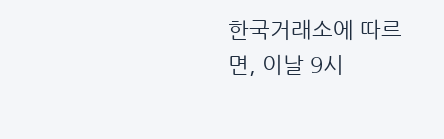한국거래소에 따르면, 이날 9시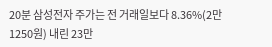20분 삼성전자 주가는 전 거래일보다 8.36%(2만1250원) 내린 23만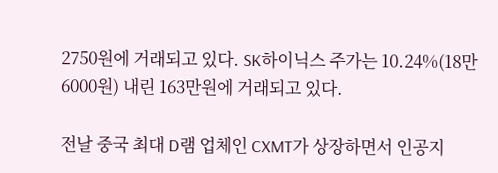2750원에 거래되고 있다. SK하이닉스 주가는 10.24%(18만6000원) 내린 163만원에 거래되고 있다.

전날 중국 최대 D램 업체인 CXMT가 상장하면서 인공지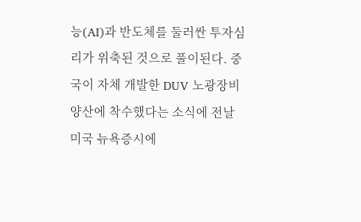능(AI)과 반도체를 둘러싼 투자심리가 위축된 것으로 풀이된다. 중국이 자체 개발한 DUV 노광장비 양산에 착수했다는 소식에 전날 미국 뉴욕증시에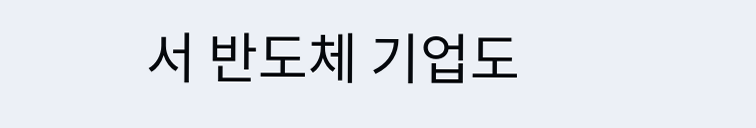서 반도체 기업도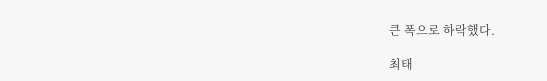큰 폭으로 하락했다.

최태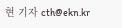현 기자 cth@ekn.kr